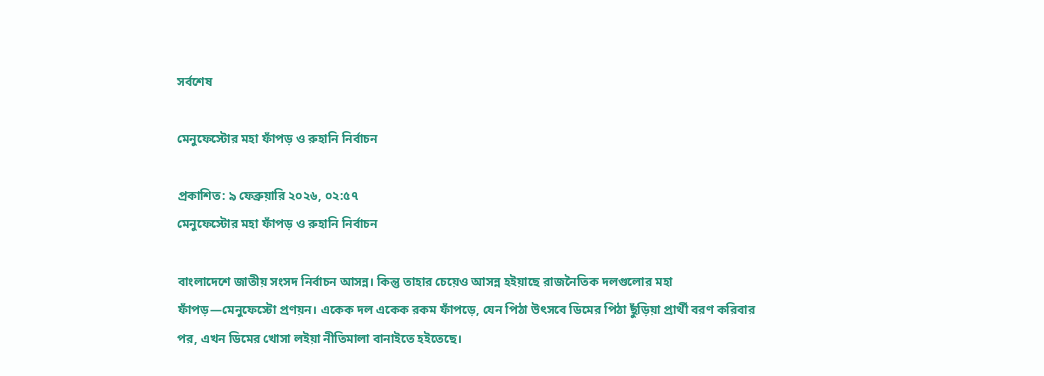সর্বশেষ

মেনুফেস্টোর মহা ফাঁপড় ও রুহানি নির্বাচন

প্রকাশিত: ৯ ফেব্রুয়ারি ২০২৬, ০২:৫৭
মেনুফেস্টোর মহা ফাঁপড় ও রুহানি নির্বাচন

বাংলাদেশে জাতীয় সংসদ নির্বাচন আসন্ন। কিন্তু তাহার চেয়েও আসন্ন হইয়াছে রাজনৈতিক দলগুলোর মহা ফাঁপড়—মেনুফেস্টো প্রণয়ন। একেক দল একেক রকম ফাঁপড়ে, যেন পিঠা উৎসবে ডিমের পিঠা ছুঁড়িয়া প্রার্থী বরণ করিবার পর, এখন ডিমের খোসা লইয়া নীতিমালা বানাইতে হইতেছে।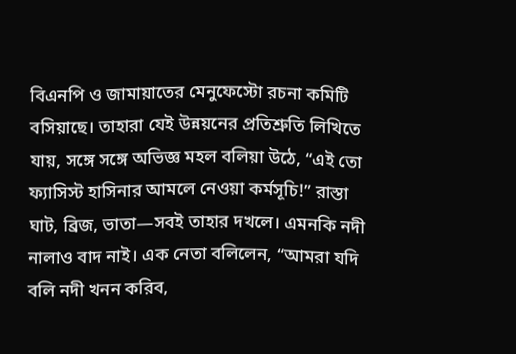বিএনপি ও জামায়াতের মেনুফেস্টো রচনা কমিটি বসিয়াছে। তাহারা যেই উন্নয়নের প্রতিশ্রুতি লিখিতে যায়, সঙ্গে সঙ্গে অভিজ্ঞ মহল বলিয়া উঠে, “এই তো ফ্যাসিস্ট হাসিনার আমলে নেওয়া কর্মসূচি!” রাস্তা ঘাট, ব্রিজ, ভাতা—সবই তাহার দখলে। এমনকি নদী নালাও বাদ নাই। এক নেতা বলিলেন, “আমরা যদি বলি নদী খনন করিব,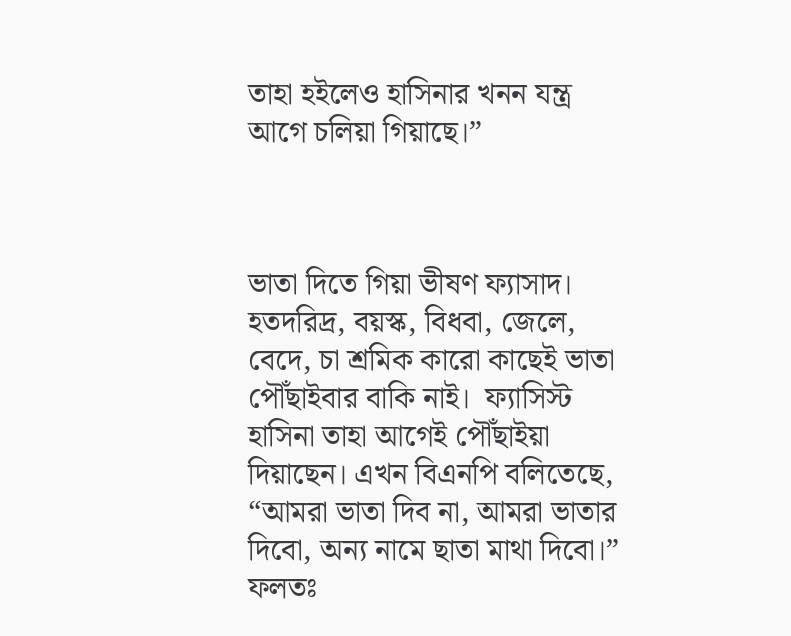তাহা হইলেও হাসিনার খনন যন্ত্র আগে চলিয়া গিয়াছে।”



ভাতা দিতে গিয়া ভীষণ ফ্যাসাদ। হতদরিদ্র, বয়স্ক, বিধবা, জেলে, বেদে, চা শ্রমিক কারো কাছেই ভাতা পৌঁছাইবার বাকি নাই।  ফ্যাসিস্ট হাসিনা তাহা আগেই পৌঁছাইয়া দিয়াছেন। এখন বিএনপি বলিতেছে, “আমরা ভাতা দিব না, আমরা ভাতার দিবো, অন্য নামে ছাতা মাথা দিবো।” ফলতঃ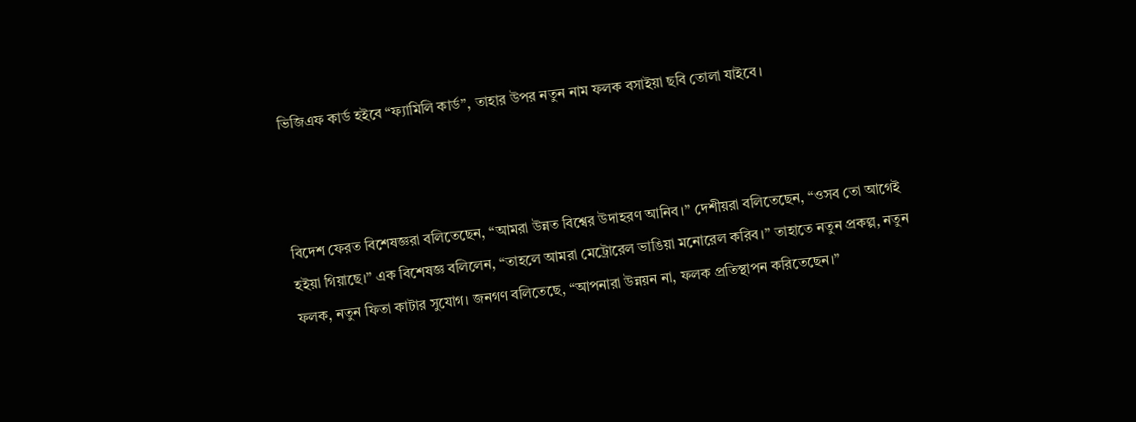ভিজিএফ কার্ড হইবে “ফ্যামিলি কার্ড”, তাহার উপর নতুন নাম ফলক বসাইয়া ছবি তোলা যাইবে।



বিদেশ ফেরত বিশেষজ্ঞরা বলিতেছেন, “আমরা উন্নত বিশ্বের উদাহরণ আনিব।” দেশীয়রা বলিতেছেন, “ওসব তো আগেই হইয়া গিয়াছে।” এক বিশেষজ্ঞ বলিলেন, “তাহলে আমরা মেট্রোরেল ভাঙিয়া মনোরেল করিব।” তাহাতে নতুন প্রকল্প, নতুন ফলক, নতুন ফিতা কাটার সুযোগ। জনগণ বলিতেছে, “আপনারা উন্নয়ন না, ফলক প্রতিস্থাপন করিতেছেন।”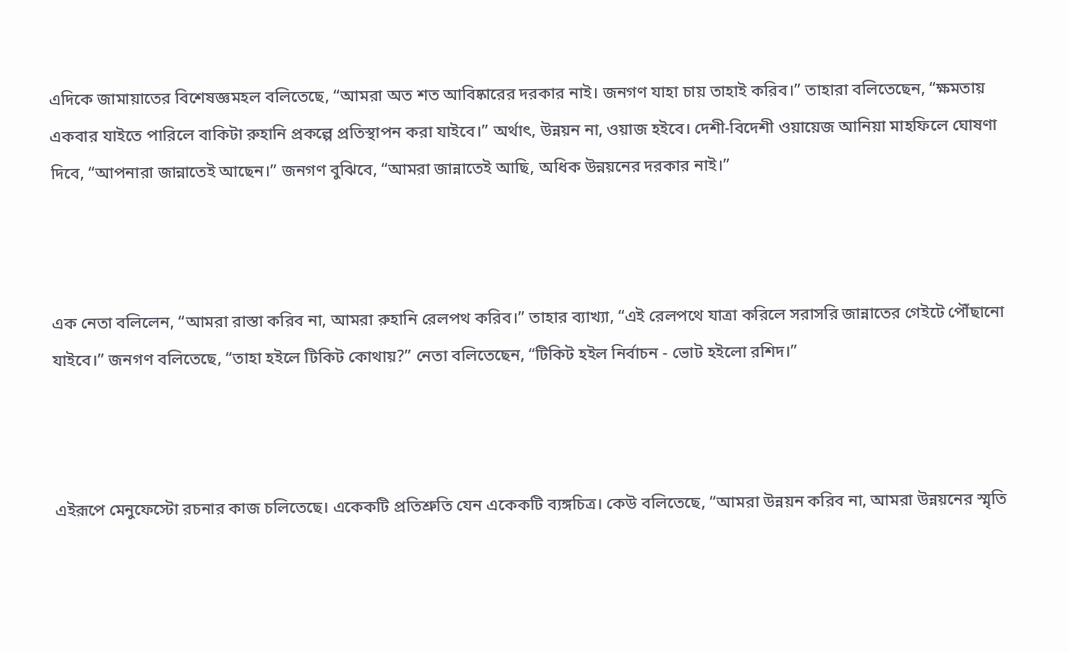এদিকে জামায়াতের বিশেষজ্ঞমহল বলিতেছে, “আমরা অত শত আবিষ্কারের দরকার নাই। জনগণ যাহা চায় তাহাই করিব।” তাহারা বলিতেছেন, “ক্ষমতায় একবার যাইতে পারিলে বাকিটা রুহানি প্রকল্পে প্রতিস্থাপন করা যাইবে।” অর্থাৎ, উন্নয়ন না, ওয়াজ হইবে। দেশী-বিদেশী ওয়ায়েজ আনিয়া মাহফিলে ঘোষণা দিবে, “আপনারা জান্নাতেই আছেন।” জনগণ বুঝিবে, “আমরা জান্নাতেই আছি, অধিক উন্নয়নের দরকার নাই।”



এক নেতা বলিলেন, “আমরা রাস্তা করিব না, আমরা রুহানি রেলপথ করিব।” তাহার ব্যাখ্যা, “এই রেলপথে যাত্রা করিলে সরাসরি জান্নাতের গেইটে পৌঁছানো যাইবে।” জনগণ বলিতেছে, “তাহা হইলে টিকিট কোথায়?” নেতা বলিতেছেন, “টিকিট হইল নির্বাচন - ভোট হইলো রশিদ।”



এইরূপে মেনুফেস্টো রচনার কাজ চলিতেছে। একেকটি প্রতিশ্রুতি যেন একেকটি ব্যঙ্গচিত্র। কেউ বলিতেছে, “আমরা উন্নয়ন করিব না, আমরা উন্নয়নের স্মৃতি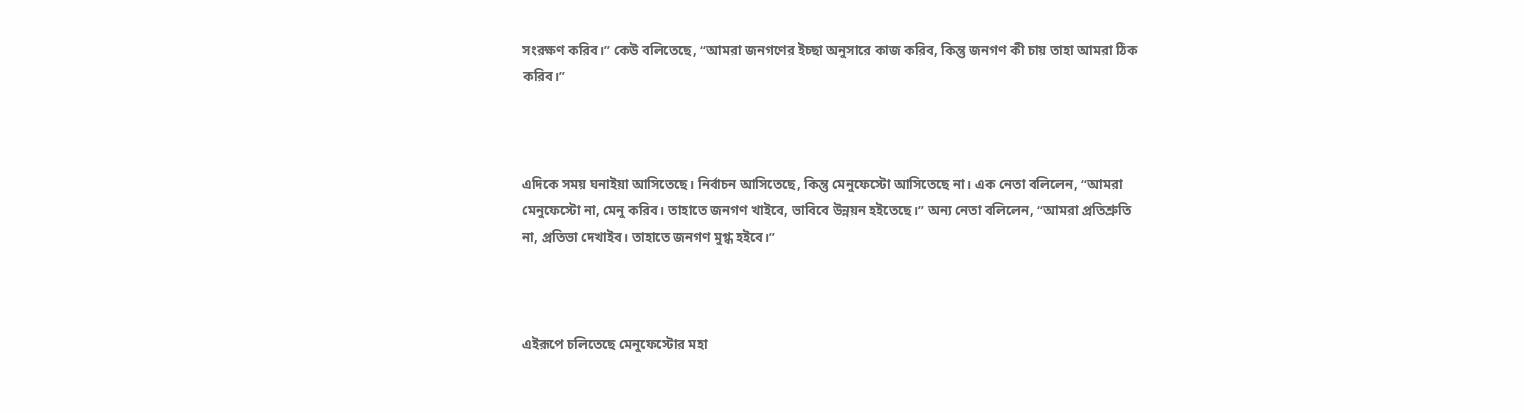সংরক্ষণ করিব।” কেউ বলিতেছে, “আমরা জনগণের ইচ্ছা অনুসারে কাজ করিব, কিন্তু জনগণ কী চায় তাহা আমরা ঠিক করিব।”



এদিকে সময় ঘনাইয়া আসিতেছে। নির্বাচন আসিতেছে, কিন্তু মেনুফেস্টো আসিতেছে না। এক নেতা বলিলেন, “আমরা মেনুফেস্টো না, মেনু করিব। তাহাতে জনগণ খাইবে, ভাবিবে উন্নয়ন হইতেছে।” অন্য নেতা বলিলেন, “আমরা প্রতিশ্রুতি না, প্রতিভা দেখাইব। তাহাতে জনগণ মুগ্ধ হইবে।”



এইরূপে চলিতেছে মেনুফেস্টোর মহা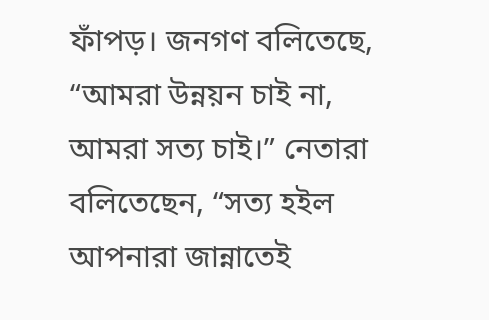ফাঁপড়। জনগণ বলিতেছে, “আমরা উন্নয়ন চাই না, আমরা সত্য চাই।” নেতারা বলিতেছেন, “সত্য হইল আপনারা জান্নাতেই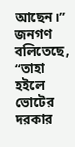আছেন।” জনগণ বলিতেছে, “তাহা হইলে ভোটের দরকার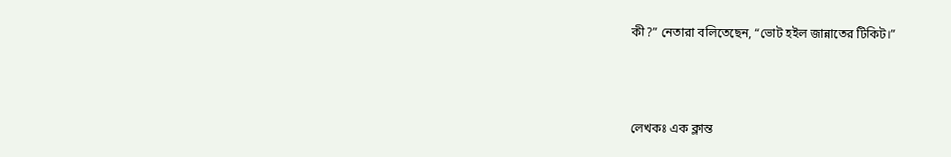কী?” নেতারা বলিতেছেন, “ভোট হইল জান্নাতের টিকিট।”



লেখকঃ এক ক্লান্ত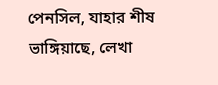পেনসিল, যাহার শীষ ভাঙ্গিয়াছে, লেখা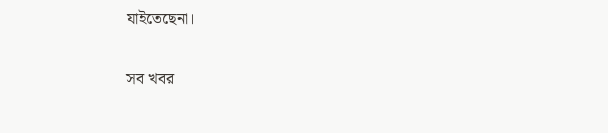যাইতেছেনা।

সব খবর